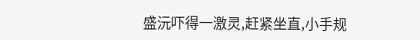盛沅吓得一激灵,赶紧坐直,小手规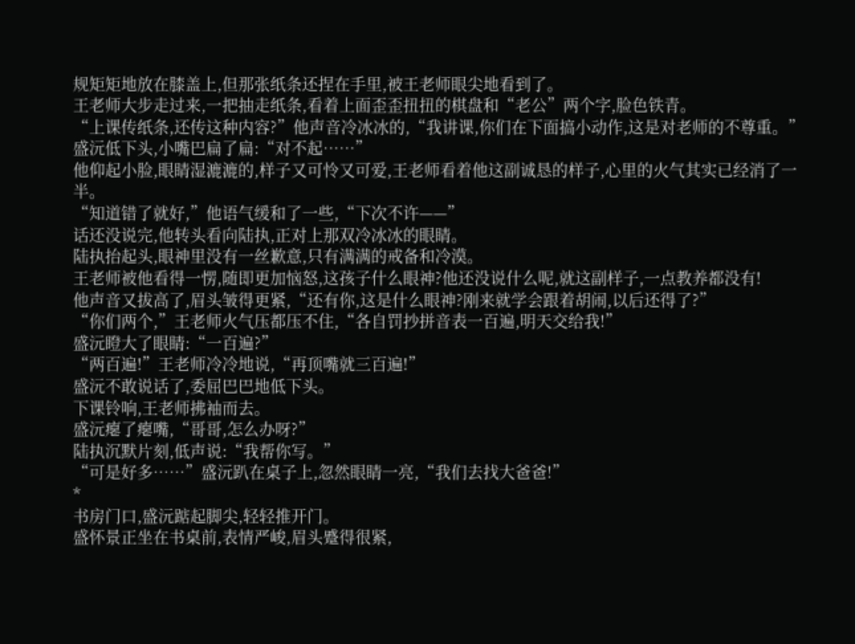规矩矩地放在膝盖上,但那张纸条还捏在手里,被王老师眼尖地看到了。
王老师大步走过来,一把抽走纸条,看着上面歪歪扭扭的棋盘和“老公”两个字,脸色铁青。
“上课传纸条,还传这种内容?”他声音冷冰冰的,“我讲课,你们在下面搞小动作,这是对老师的不尊重。”
盛沅低下头,小嘴巴扁了扁:“对不起……”
他仰起小脸,眼睛湿漉漉的,样子又可怜又可爱,王老师看着他这副诚恳的样子,心里的火气其实已经消了一半。
“知道错了就好,”他语气缓和了一些,“下次不许——”
话还没说完,他转头看向陆执,正对上那双冷冰冰的眼睛。
陆执抬起头,眼神里没有一丝歉意,只有满满的戒备和冷漠。
王老师被他看得一愣,随即更加恼怒,这孩子什么眼神?他还没说什么呢,就这副样子,一点教养都没有!
他声音又拔高了,眉头皱得更紧,“还有你,这是什么眼神?刚来就学会跟着胡闹,以后还得了?”
“你们两个,”王老师火气压都压不住,“各自罚抄拼音表一百遍,明天交给我!”
盛沅瞪大了眼睛:“一百遍?”
“两百遍!”王老师冷冷地说,“再顶嘴就三百遍!”
盛沅不敢说话了,委屈巴巴地低下头。
下课铃响,王老师拂袖而去。
盛沅瘪了瘪嘴,“哥哥,怎么办呀?”
陆执沉默片刻,低声说:“我帮你写。”
“可是好多……”盛沅趴在桌子上,忽然眼睛一亮,“我们去找大爸爸!”
*
书房门口,盛沅踮起脚尖,轻轻推开门。
盛怀景正坐在书桌前,表情严峻,眉头蹙得很紧,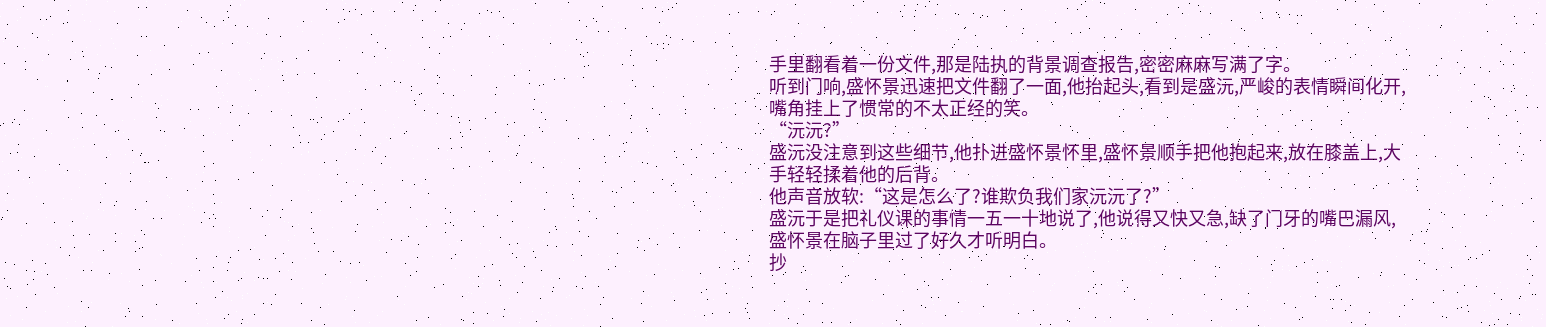手里翻看着一份文件,那是陆执的背景调查报告,密密麻麻写满了字。
听到门响,盛怀景迅速把文件翻了一面,他抬起头,看到是盛沅,严峻的表情瞬间化开,嘴角挂上了惯常的不太正经的笑。
“沅沅?”
盛沅没注意到这些细节,他扑进盛怀景怀里,盛怀景顺手把他抱起来,放在膝盖上,大手轻轻揉着他的后背。
他声音放软:“这是怎么了?谁欺负我们家沅沅了?”
盛沅于是把礼仪课的事情一五一十地说了,他说得又快又急,缺了门牙的嘴巴漏风,盛怀景在脑子里过了好久才听明白。
抄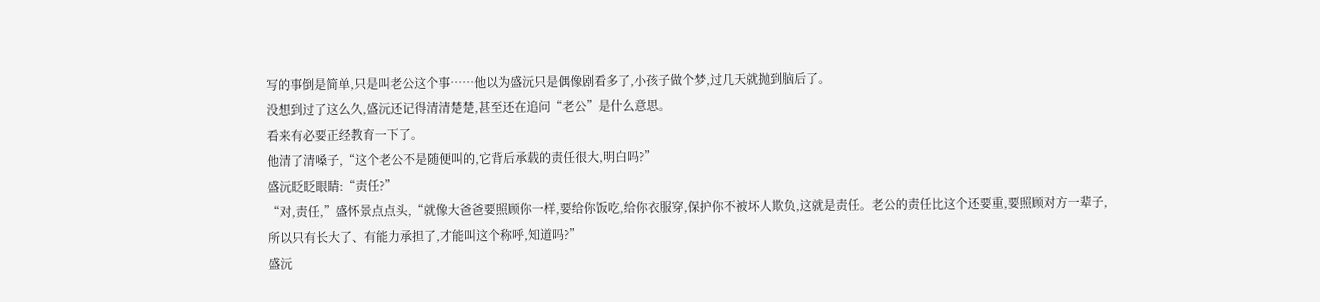写的事倒是简单,只是叫老公这个事……他以为盛沅只是偶像剧看多了,小孩子做个梦,过几天就抛到脑后了。
没想到过了这么久,盛沅还记得清清楚楚,甚至还在追问“老公”是什么意思。
看来有必要正经教育一下了。
他清了清嗓子,“这个老公不是随便叫的,它背后承载的责任很大,明白吗?”
盛沅眨眨眼睛:“责任?”
“对,责任,”盛怀景点点头,“就像大爸爸要照顾你一样,要给你饭吃,给你衣服穿,保护你不被坏人欺负,这就是责任。老公的责任比这个还要重,要照顾对方一辈子,所以只有长大了、有能力承担了,才能叫这个称呼,知道吗?”
盛沅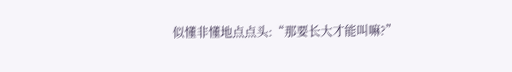似懂非懂地点点头:“那要长大才能叫嘛?”